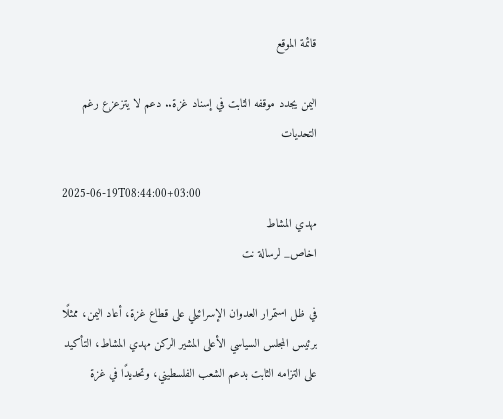قائمة الموقع

اليمن يجدد موقفه الثابت في إسناد غزة.. دعم لا يتزعزع رغم التحديات

2025-06-19T08:44:00+03:00
مهدي المشاط
اخاص_ لرسالة نت

في ظل استمرار العدوان الإسرائيلي على قطاع غزة، أعاد اليمن، ممثلًا برئيس المجلس السياسي الأعلى المشير الركن مهدي المشاط، التأكيد على التزامه الثابت بدعم الشعب الفلسطيني، وتحديدًا في غزة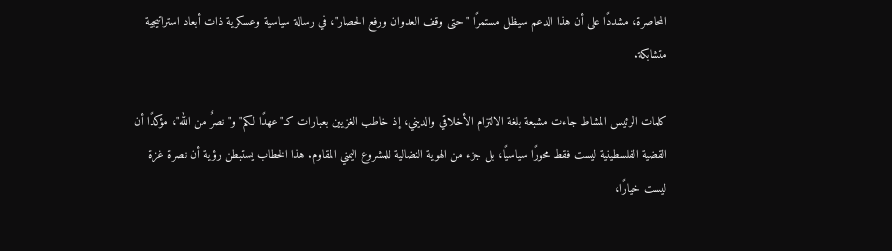المحاصرة، مشددًا على أن هذا الدعم سيظل مستمرًا "حتى وقف العدوان ورفع الحصار"، في رسالة سياسية وعسكرية ذات أبعاد استراتيجية متشابكة.

كلمات الرئيس المشاط جاءت مشبعة بلغة الالتزام الأخلاقي والديني، إذ خاطب الغزيين بعبارات كـ"عهدًا لكم" و"نصرٌ من الله"، مؤكدًا أن القضية الفلسطينية ليست فقط محورًا سياسيًا، بل جزء من الهوية النضالية للمشروع اليمني المقاوم. هذا الخطاب يستبطن رؤية أن نصرة غزة ليست خيارًا،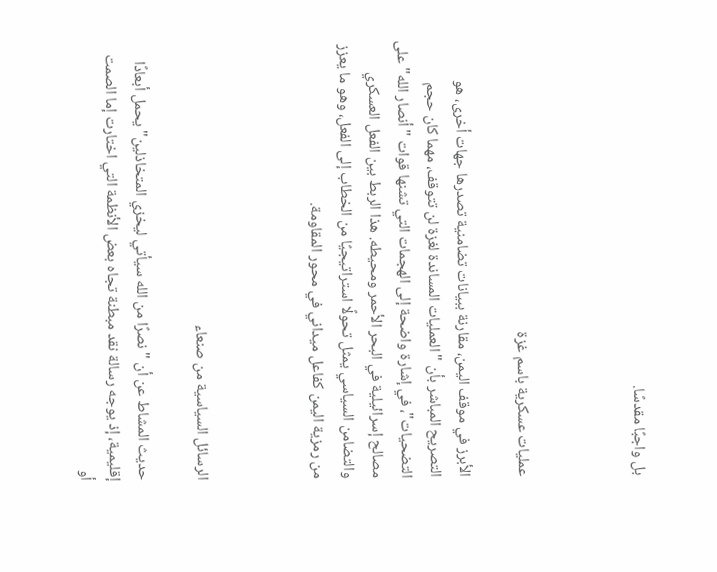بل واجبًا مقدسًا.



عمليات عسكرية باسم غزة

الأبرز في موقف اليمن، مقارنة ببيانات تضامنية تصدرها جهات أخرى، هو التصريح المباشر بأن "العمليات المساندة لغزة لن تتوقف، مهما كان حجم التضحيات"، في إشارة واضحة إلى الهجمات التي تشنها قوات "أنصار الله" على مصالح إسرائيلية في البحر الأحمر ومحيطه. هذا الربط بين الفعل العسكري والتضامن السياسي يمثل تحولًا استراتيجيًا من الخطاب إلى الفعل، وهو ما يعزز من رمزية اليمن كفاعل ميداني في محور المقاومة.



الرسائل السياسية من صنعاء

حديث المشاط عن أن "نصرًا من الله سيأتي ليخزي المتخاذلين" يحمل أبعادًا إقليمية، إذ يوجه رسالة نقد مبطنة تجاه بعض الأنظمة التي اختارت إما الصمت أو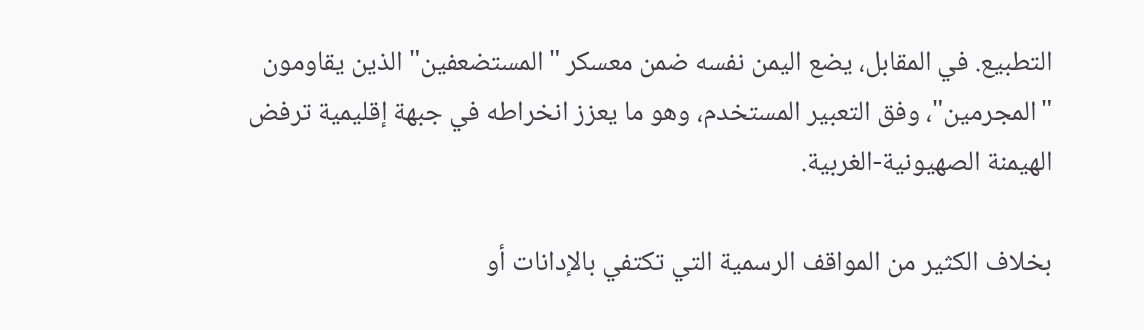التطبيع. في المقابل، يضع اليمن نفسه ضمن معسكر "المستضعفين" الذين يقاومون "المجرمين"، وفق التعبير المستخدم، وهو ما يعزز انخراطه في جبهة إقليمية ترفض الهيمنة الصهيونية-الغربية.

بخلاف الكثير من المواقف الرسمية التي تكتفي بالإدانات أو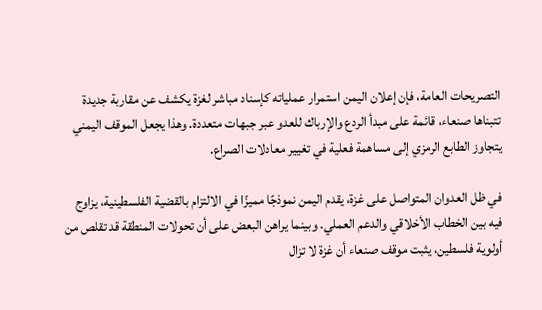التصريحات العامة، فإن إعلان اليمن استمرار عملياته كإسناد مباشر لغزة يكشف عن مقاربة جديدة تتبناها صنعاء، قائمة على مبدأ الردع والإرباك للعدو عبر جبهات متعددة. وهذا يجعل الموقف اليمني يتجاوز الطابع الرمزي إلى مساهمة فعلية في تغيير معادلات الصراع.

في ظل العدوان المتواصل على غزة، يقدم اليمن نموذجًا مميزًا في الالتزام بالقضية الفلسطينية، يزاوج فيه بين الخطاب الأخلاقي والدعم العملي. وبينما يراهن البعض على أن تحولات المنطقة قد تقلص من أولوية فلسطين، يثبت موقف صنعاء أن غزة لا تزال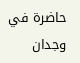حاضرة في وجدان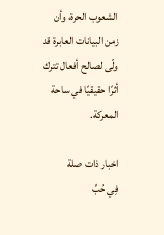الشعوب الحرة، وأن زمن البيانات العابرة قد ولّى لصالح أفعال تترك أثرًا حقيقيًا في ساحة المعركة.

اخبار ذات صلة
فِي حُبِّ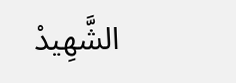الشَّهِيدْ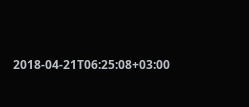2018-04-21T06:25:08+03:00